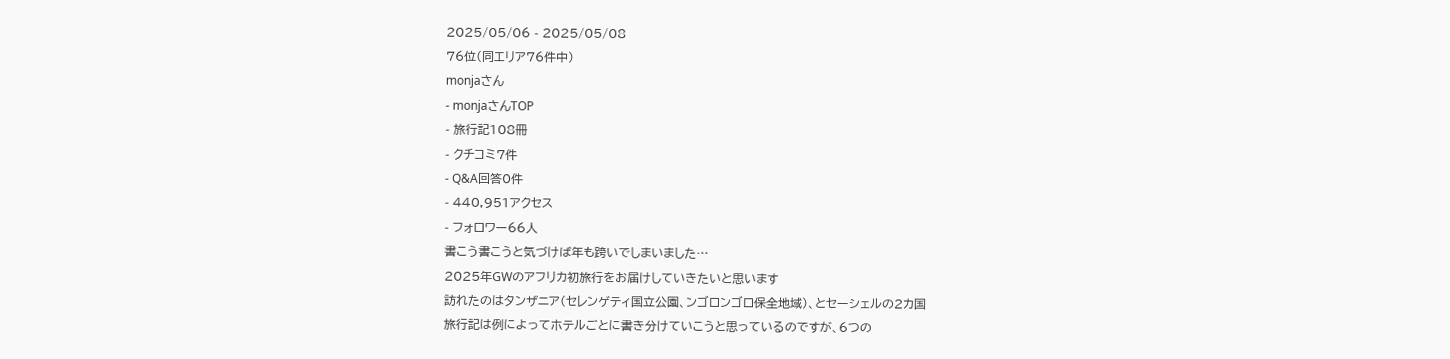2025/05/06 - 2025/05/08
76位(同エリア76件中)
monjaさん
- monjaさんTOP
- 旅行記108冊
- クチコミ7件
- Q&A回答0件
- 440,951アクセス
- フォロワー66人
書こう書こうと気づけば年も跨いでしまいました…
2025年GWのアフリカ初旅行をお届けしていきたいと思います
訪れたのはタンザニア(セレンゲティ国立公園、ンゴロンゴロ保全地域)、とセーシェルの2カ国
旅行記は例によってホテルごとに書き分けていこうと思っているのですが、6つの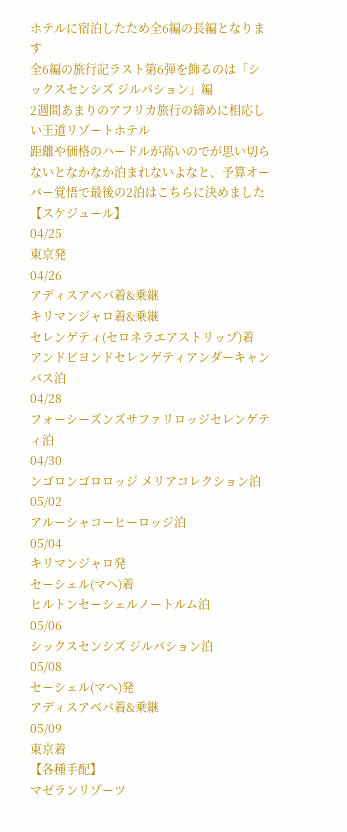ホテルに宿泊したため全6編の長編となります
全6編の旅行記ラスト第6弾を飾るのは「シックスセンシズ ジルパション」編
2週間あまりのアフリカ旅行の締めに相応しい王道リゾートホテル
距離や価格のハードルが高いのでが思い切らないとなかなか泊まれないよなと、予算オーバー覚悟で最後の2泊はこちらに決めました
【スケジュール】
04/25
東京発
04/26
アディスアベバ着&乗継
キリマンジャロ着&乗継
セレンゲティ(セロネラエアストリップ)着
アンドビヨンドセレンゲティアンダーキャンバス泊
04/28
フォーシーズンズサファリロッジセレンゲティ泊
04/30
ンゴロンゴロロッジ メリアコレクション泊
05/02
アルーシャコーヒーロッジ泊
05/04
キリマンジャロ発
セーシェル(マヘ)着
ヒルトンセーシェルノートルム泊
05/06
シックスセンシズ ジルパション泊
05/08
セーシェル(マヘ)発
アディスアベバ着&乗継
05/09
東京着
【各種手配】
マゼランリゾーツ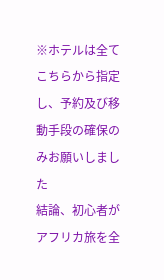※ホテルは全てこちらから指定し、予約及び移動手段の確保のみお願いしました
結論、初心者がアフリカ旅を全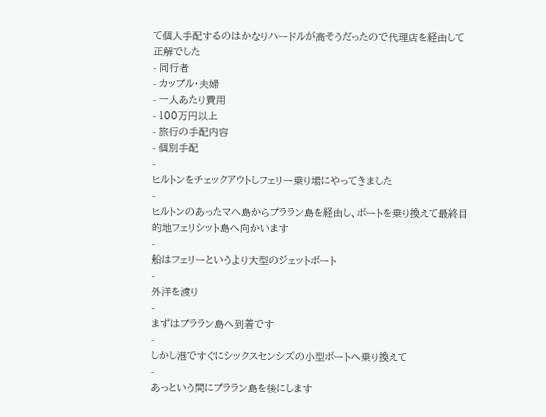て個人手配するのはかなりハードルが高そうだったので代理店を経由して正解でした
- 同行者
- カップル・夫婦
- 一人あたり費用
- 100万円以上
- 旅行の手配内容
- 個別手配
-
ヒルトンをチェックアウトしフェリー乗り場にやってきました
-
ヒルトンのあったマヘ島からプララン島を経由し、ボートを乗り換えて最終目的地フェリシット島へ向かいます
-
船はフェリーというより大型のジェットボート
-
外洋を渡り
-
まずはプララン島へ到着です
-
しかし港ですぐにシックスセンシズの小型ボートへ乗り換えて
-
あっという間にプララン島を後にします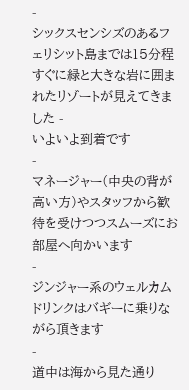-
シックスセンシズのあるフェリシット島までは15分程
すぐに緑と大きな岩に囲まれたリゾートが見えてきました -
いよいよ到着です
-
マネージャー(中央の背が高い方)やスタッフから歓待を受けつつスムーズにお部屋へ向かいます
-
ジンジャー系のウェルカムドリンクはバギーに乗りながら頂きます
-
道中は海から見た通り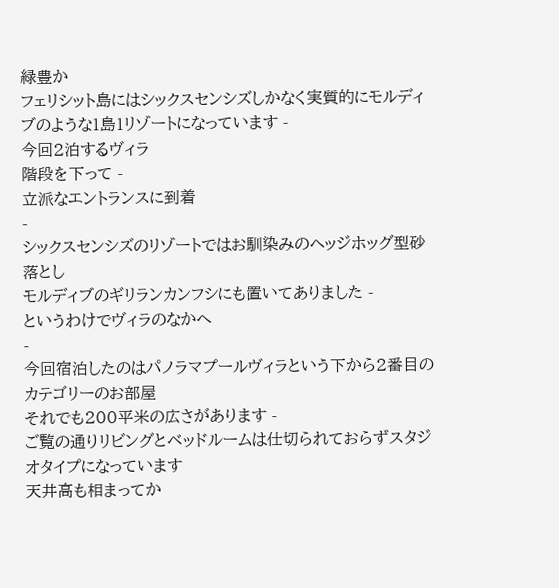緑豊か
フェリシット島にはシックスセンシズしかなく実質的にモルディブのような1島1リゾートになっています -
今回2泊するヴィラ
階段を下って -
立派なエントランスに到着
-
シックスセンシズのリゾートではお馴染みのヘッジホッグ型砂落とし
モルディブのギリランカンフシにも置いてありました -
というわけでヴィラのなかへ
-
今回宿泊したのはパノラマプールヴィラという下から2番目のカテゴリーのお部屋
それでも200平米の広さがあります -
ご覧の通りリビングとベッドルームは仕切られておらずスタジオタイプになっています
天井高も相まってか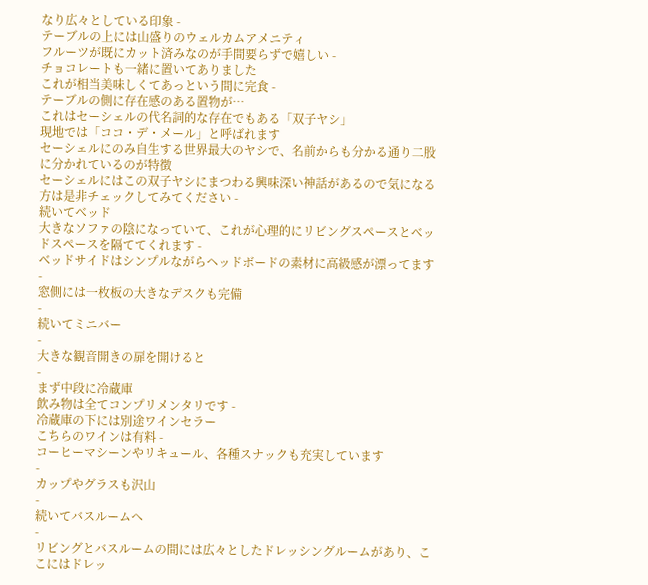なり広々としている印象 -
テーブルの上には山盛りのウェルカムアメニティ
フルーツが既にカット済みなのが手間要らずで嬉しい -
チョコレートも一緒に置いてありました
これが相当美味しくてあっという間に完食 -
テーブルの側に存在感のある置物が…
これはセーシェルの代名詞的な存在でもある「双子ヤシ」
現地では「ココ・デ・メール」と呼ばれます
セーシェルにのみ自生する世界最大のヤシで、名前からも分かる通り二股に分かれているのが特徴
セーシェルにはこの双子ヤシにまつわる興味深い神話があるので気になる方は是非チェックしてみてください -
続いてベッド
大きなソファの陰になっていて、これが心理的にリビングスペースとベッドスペースを隔ててくれます -
ベッドサイドはシンプルながらヘッドボードの素材に高級感が漂ってます
-
窓側には一枚板の大きなデスクも完備
-
続いてミニバー
-
大きな観音開きの扉を開けると
-
まず中段に冷蔵庫
飲み物は全てコンプリメンタリです -
冷蔵庫の下には別途ワインセラー
こちらのワインは有料 -
コーヒーマシーンやリキュール、各種スナックも充実しています
-
カップやグラスも沢山
-
続いてバスルームへ
-
リビングとバスルームの間には広々としたドレッシングルームがあり、ここにはドレッ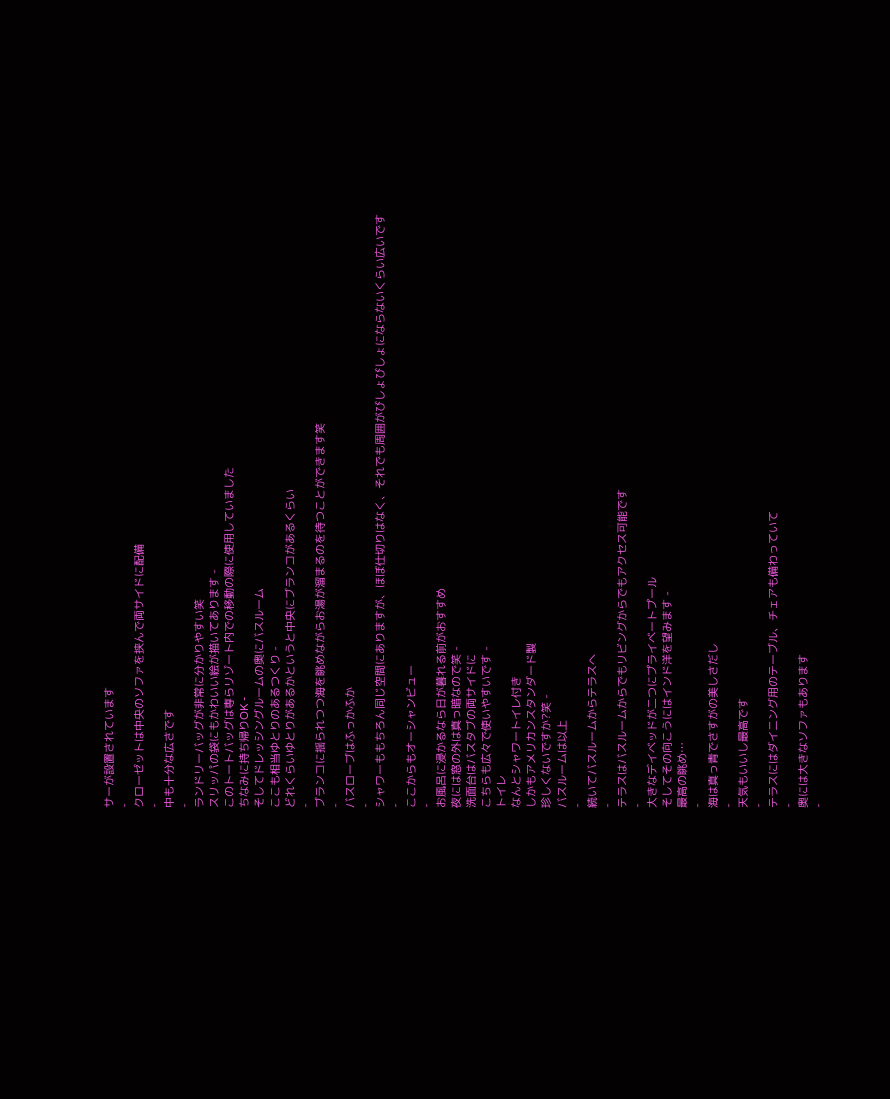サーが設置されています
-
クローゼットは中央のソファを挟んで両サイドに配備
-
中も十分な広さです
-
ランドリーバッグが非常に分かりやすい笑
スリッパの袋にもかわいい絵が描いてあります -
このトートバッグは専らリゾート内での移動の際に使用していました
ちなみに持ち帰りOK -
そしてドレッシングルームの奥にバスルーム
ここも相当ゆとりのあるつくり -
どれくらいゆとりがあるかというと中央にブランコがあるくらい
-
ブランコに揺られつつ海を眺めながらお湯が溜まるのを待つことができます笑
-
バスローブはふっかふか
-
シャワーももちろん同じ空間にありますが、ほぼ仕切りはなく、それでも周囲がびしょびしょにならないくらい広いです
-
ここからもオーシャンビュー
-
お風呂に浸かるなら日が暮れる前がおすすめ
夜には窓の外は真っ暗なので笑 -
洗面台はバスタブの両サイドに
こちらも広々で使いやすいです -
トイレ
なんとシャワートイレ付き
しかもアメリカンスタンダード製
珍しくないですか?笑 -
バスルームは以上
-
続いてバスルームからテラスへ
-
テラスはバスルームからでもリビングからでもアクセス可能です
-
大きなデイベッドが二つにプライベートプール
そしてその向こうにはインド洋を望みます -
最高の眺め…
-
海は真っ青でさすがの美しさだし
-
天気もいいし最高です
-
テラスにはダイニング用のテーブル、チェアも備わっていて
-
奥には大きなソファもあります
-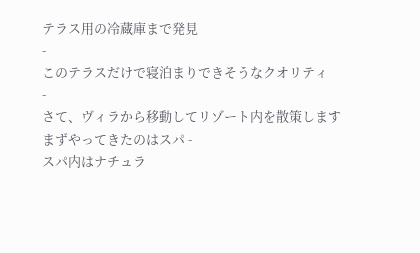テラス用の冷蔵庫まで発見
-
このテラスだけで寝泊まりできそうなクオリティ
-
さて、ヴィラから移動してリゾート内を散策します
まずやってきたのはスパ -
スパ内はナチュラ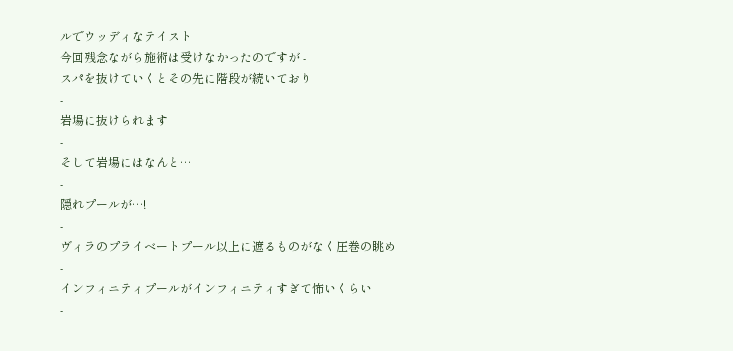ルでウッディなテイスト
今回残念ながら施術は受けなかったのですが -
スパを抜けていくとその先に階段が続いており
-
岩場に抜けられます
-
そして岩場にはなんと…
-
隠れプールが…!
-
ヴィラのプライベートプール以上に遮るものがなく圧巻の眺め
-
インフィニティプールがインフィニティすぎて怖いくらい
-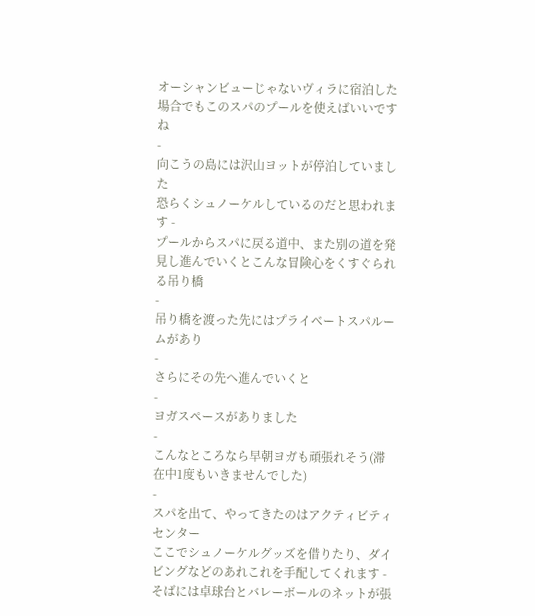オーシャンビューじゃないヴィラに宿泊した場合でもこのスパのプールを使えばいいですね
-
向こうの島には沢山ヨットが停泊していました
恐らくシュノーケルしているのだと思われます -
プールからスパに戻る道中、また別の道を発見し進んでいくとこんな冒険心をくすぐられる吊り橋
-
吊り橋を渡った先にはプライベートスパルームがあり
-
さらにその先へ進んでいくと
-
ヨガスペースがありました
-
こんなところなら早朝ヨガも頑張れそう(滞在中1度もいきませんでした)
-
スパを出て、やってきたのはアクティビティセンター
ここでシュノーケルグッズを借りたり、ダイビングなどのあれこれを手配してくれます -
そばには卓球台とバレーボールのネットが張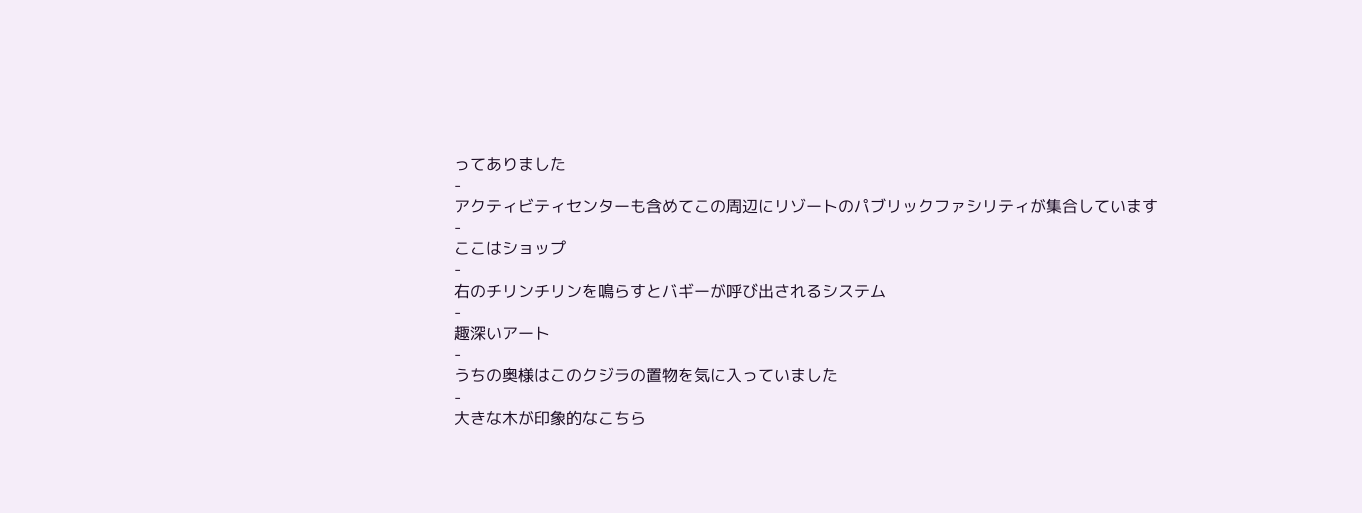ってありました
-
アクティビティセンターも含めてこの周辺にリゾートのパブリックファシリティが集合しています
-
ここはショップ
-
右のチリンチリンを鳴らすとバギーが呼び出されるシステム
-
趣深いアート
-
うちの奥様はこのクジラの置物を気に入っていました
-
大きな木が印象的なこちら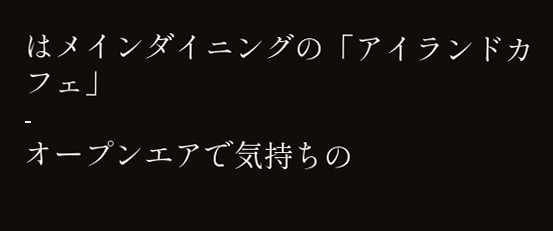はメインダイニングの「アイランドカフェ」
-
オープンエアで気持ちの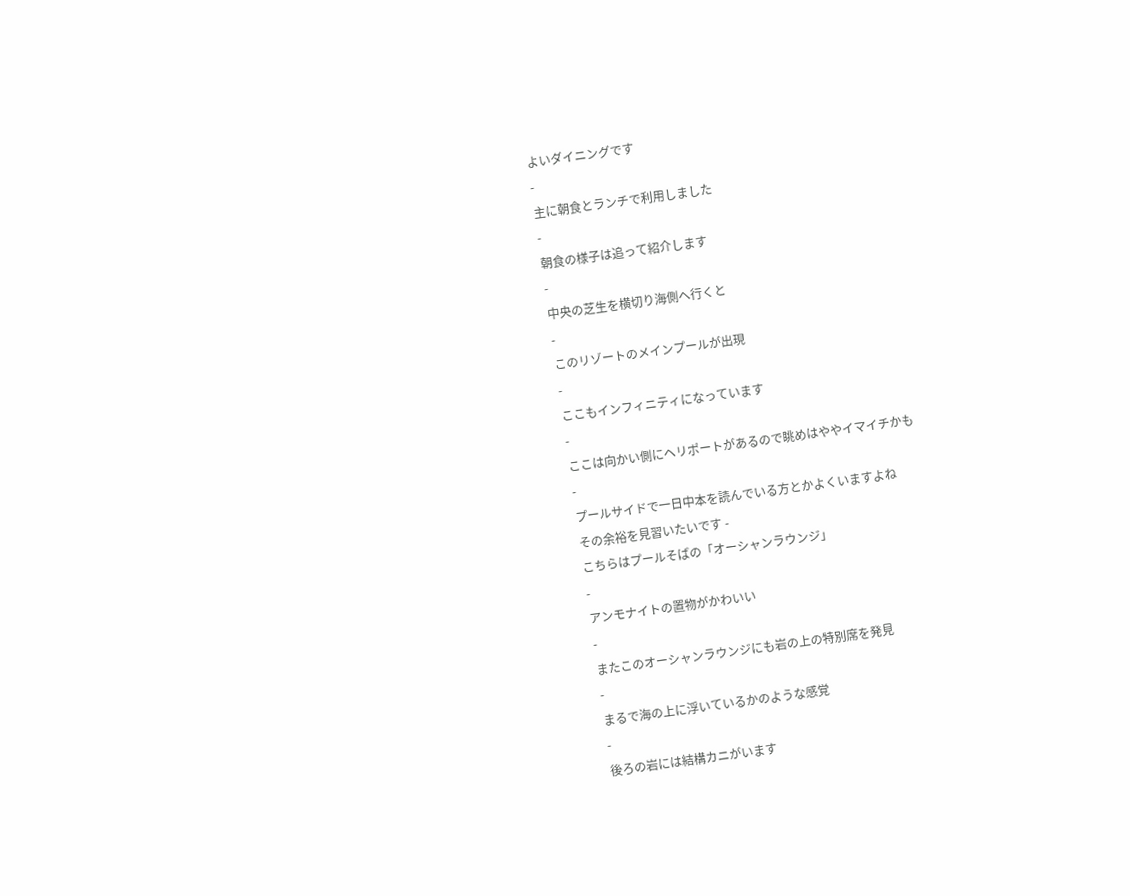よいダイニングです
-
主に朝食とランチで利用しました
-
朝食の様子は追って紹介します
-
中央の芝生を横切り海側へ行くと
-
このリゾートのメインプールが出現
-
ここもインフィニティになっています
-
ここは向かい側にヘリポートがあるので眺めはややイマイチかも
-
プールサイドで一日中本を読んでいる方とかよくいますよね
その余裕を見習いたいです -
こちらはプールそばの「オーシャンラウンジ」
-
アンモナイトの置物がかわいい
-
またこのオーシャンラウンジにも岩の上の特別席を発見
-
まるで海の上に浮いているかのような感覚
-
後ろの岩には結構カニがいます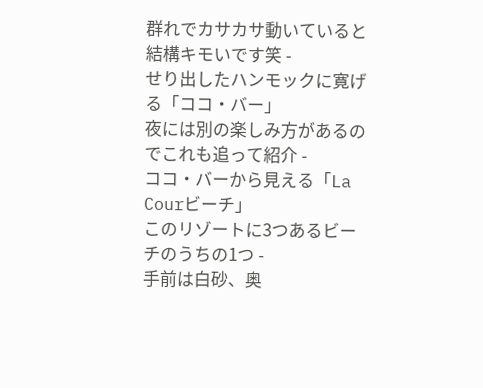群れでカサカサ動いていると結構キモいです笑 -
せり出したハンモックに寛げる「ココ・バー」
夜には別の楽しみ方があるのでこれも追って紹介 -
ココ・バーから見える「La Courビーチ」
このリゾートに3つあるビーチのうちの1つ -
手前は白砂、奥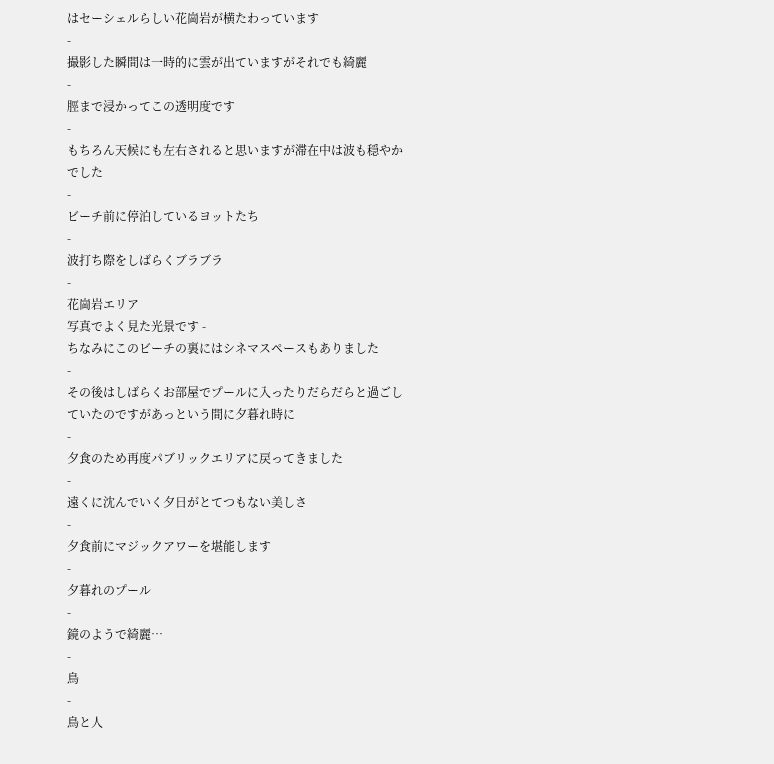はセーシェルらしい花崗岩が横たわっています
-
撮影した瞬間は一時的に雲が出ていますがそれでも綺麗
-
脛まで浸かってこの透明度です
-
もちろん天候にも左右されると思いますが滞在中は波も穏やかでした
-
ビーチ前に停泊しているヨットたち
-
波打ち際をしばらくブラブラ
-
花崗岩エリア
写真でよく見た光景です -
ちなみにこのビーチの裏にはシネマスペースもありました
-
その後はしばらくお部屋でプールに入ったりだらだらと過ごしていたのですがあっという間に夕暮れ時に
-
夕食のため再度パブリックエリアに戻ってきました
-
遠くに沈んでいく夕日がとてつもない美しさ
-
夕食前にマジックアワーを堪能します
-
夕暮れのプール
-
鏡のようで綺麗…
-
鳥
-
鳥と人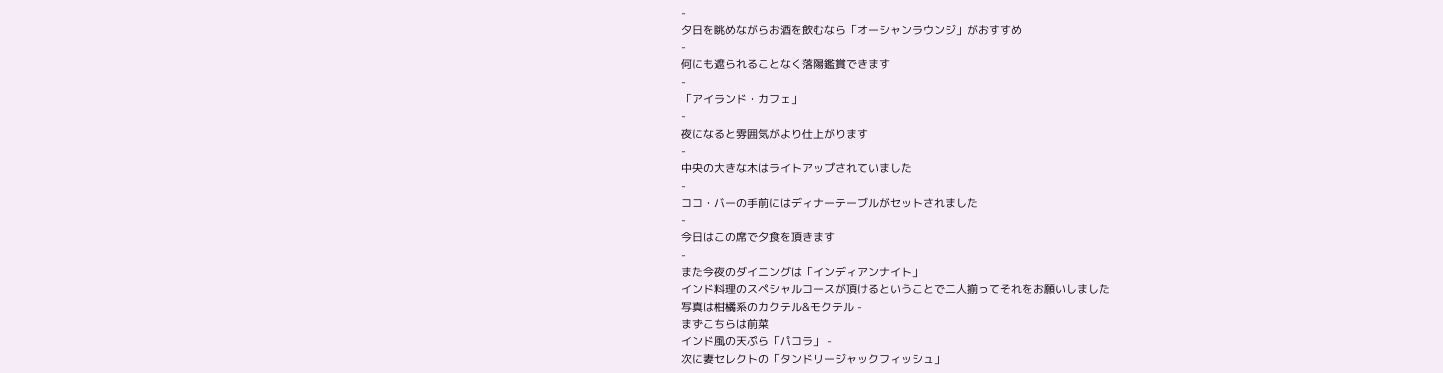-
夕日を眺めながらお酒を飲むなら「オーシャンラウンジ」がおすすめ
-
何にも遮られることなく落陽鑑賞できます
-
「アイランド・カフェ」
-
夜になると雰囲気がより仕上がります
-
中央の大きな木はライトアップされていました
-
ココ・バーの手前にはディナーテーブルがセットされました
-
今日はこの席で夕食を頂きます
-
また今夜のダイニングは「インディアンナイト」
インド料理のスペシャルコースが頂けるということで二人揃ってそれをお願いしました
写真は柑橘系のカクテル&モクテル -
まずこちらは前菜
インド風の天ぷら「パコラ」 -
次に妻セレクトの「タンドリージャックフィッシュ」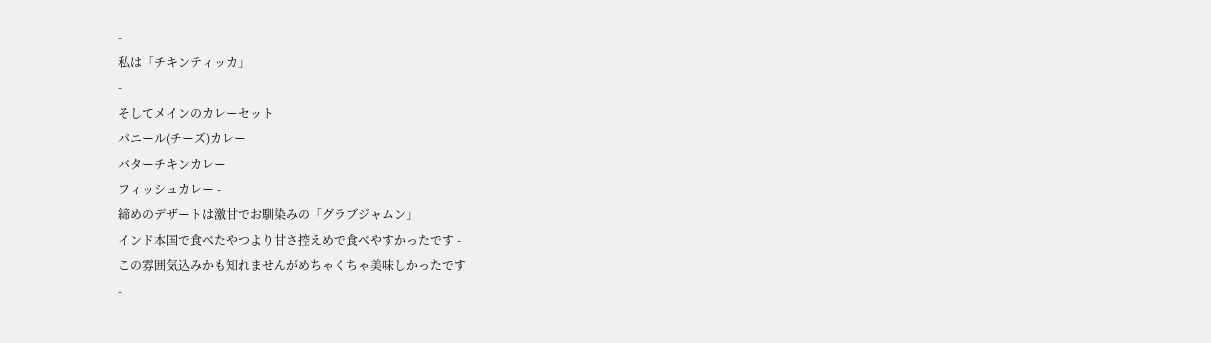-
私は「チキンティッカ」
-
そしてメインのカレーセット
パニール(チーズ)カレー
バターチキンカレー
フィッシュカレー -
締めのデザートは激甘でお馴染みの「グラブジャムン」
インド本国で食べたやつより甘さ控えめで食べやすかったです -
この雰囲気込みかも知れませんがめちゃくちゃ美味しかったです
-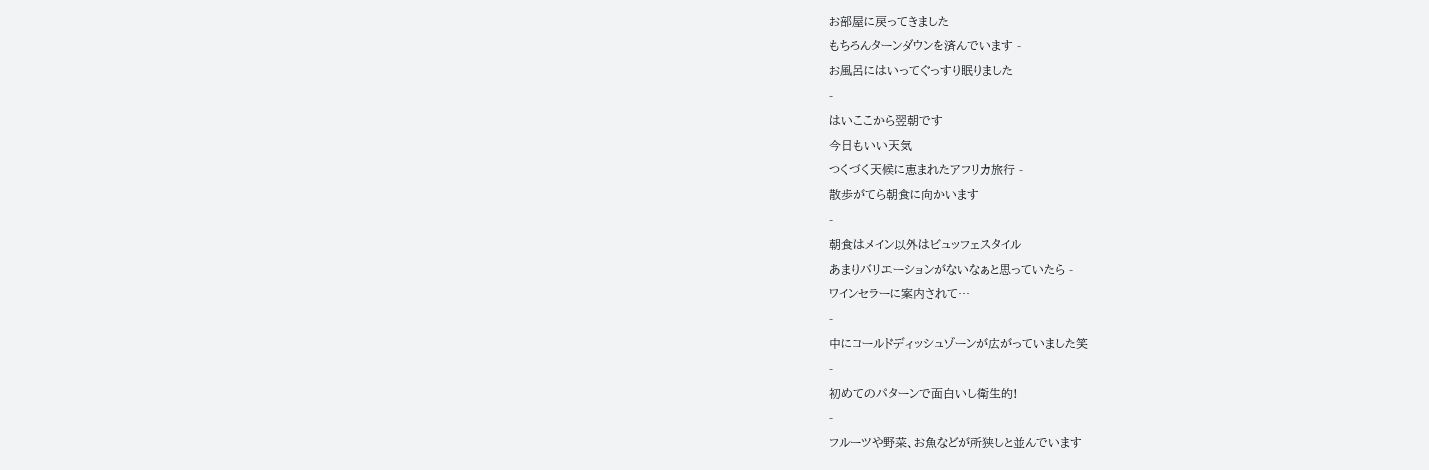お部屋に戻ってきました
もちろんターンダウンを済んでいます -
お風呂にはいってぐっすり眠りました
-
はいここから翌朝です
今日もいい天気
つくづく天候に恵まれたアフリカ旅行 -
散歩がてら朝食に向かいます
-
朝食はメイン以外はビュッフェスタイル
あまりバリエーションがないなぁと思っていたら -
ワインセラーに案内されて…
-
中にコールドディッシュゾーンが広がっていました笑
-
初めてのパターンで面白いし衛生的!
-
フルーツや野菜、お魚などが所狭しと並んでいます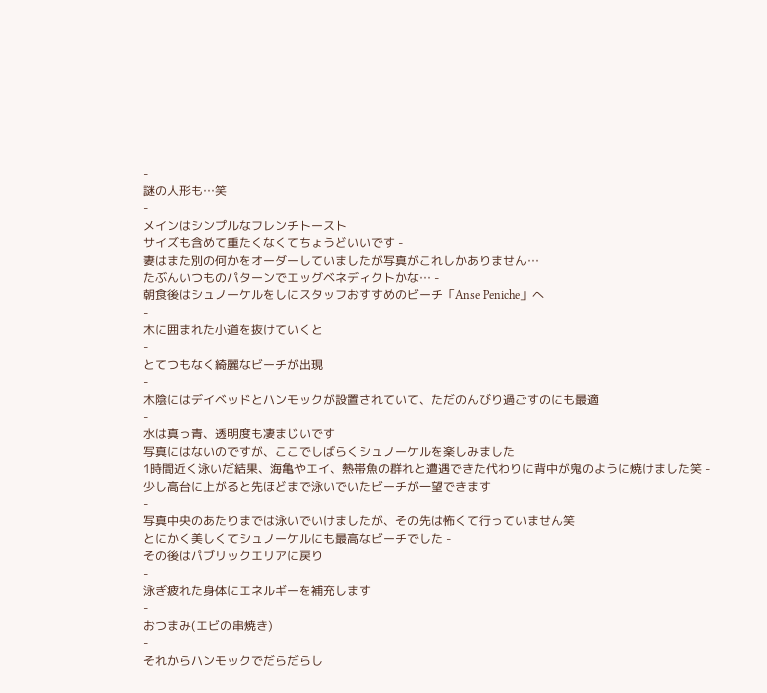-
謎の人形も…笑
-
メインはシンプルなフレンチトースト
サイズも含めて重たくなくてちょうどいいです -
妻はまた別の何かをオーダーしていましたが写真がこれしかありません…
たぶんいつものパターンでエッグベネディクトかな… -
朝食後はシュノーケルをしにスタッフおすすめのビーチ「Anse Peniche」へ
-
木に囲まれた小道を抜けていくと
-
とてつもなく綺麗なビーチが出現
-
木陰にはデイベッドとハンモックが設置されていて、ただのんびり過ごすのにも最適
-
水は真っ青、透明度も凄まじいです
写真にはないのですが、ここでしばらくシュノーケルを楽しみました
1時間近く泳いだ結果、海亀やエイ、熱帯魚の群れと遭遇できた代わりに背中が鬼のように焼けました笑 -
少し高台に上がると先ほどまで泳いでいたビーチが一望できます
-
写真中央のあたりまでは泳いでいけましたが、その先は怖くて行っていません笑
とにかく美しくてシュノーケルにも最高なビーチでした -
その後はパブリックエリアに戻り
-
泳ぎ疲れた身体にエネルギーを補充します
-
おつまみ(エビの串焼き)
-
それからハンモックでだらだらし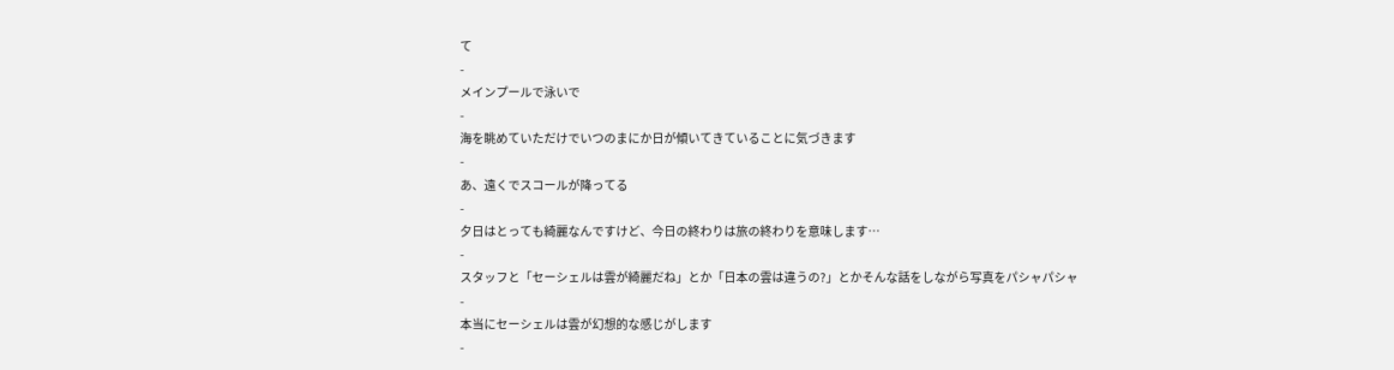て
-
メインプールで泳いで
-
海を眺めていただけでいつのまにか日が傾いてきていることに気づきます
-
あ、遠くでスコールが降ってる
-
夕日はとっても綺麗なんですけど、今日の終わりは旅の終わりを意味します…
-
スタッフと「セーシェルは雲が綺麗だね」とか「日本の雲は違うの?」とかそんな話をしながら写真をパシャパシャ
-
本当にセーシェルは雲が幻想的な感じがします
-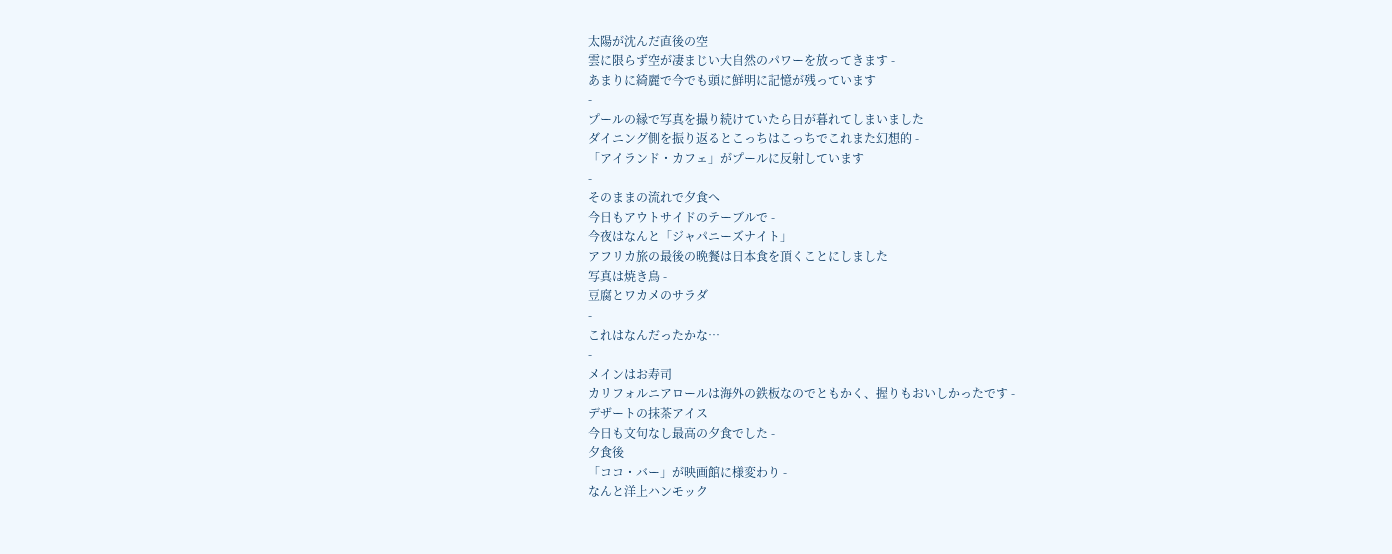太陽が沈んだ直後の空
雲に限らず空が凄まじい大自然のパワーを放ってきます -
あまりに綺麗で今でも頭に鮮明に記憶が残っています
-
プールの縁で写真を撮り続けていたら日が暮れてしまいました
ダイニング側を振り返るとこっちはこっちでこれまた幻想的 -
「アイランド・カフェ」がプールに反射しています
-
そのままの流れで夕食へ
今日もアウトサイドのテーブルで -
今夜はなんと「ジャパニーズナイト」
アフリカ旅の最後の晩餐は日本食を頂くことにしました
写真は焼き鳥 -
豆腐とワカメのサラダ
-
これはなんだったかな…
-
メインはお寿司
カリフォルニアロールは海外の鉄板なのでともかく、握りもおいしかったです -
デザートの抹茶アイス
今日も文句なし最高の夕食でした -
夕食後
「ココ・バー」が映画館に様変わり -
なんと洋上ハンモック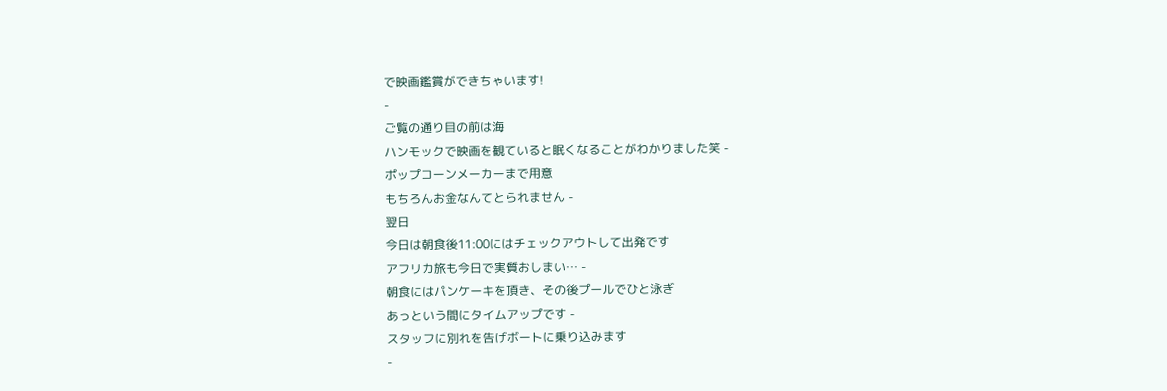で映画鑑賞ができちゃいます!
-
ご覧の通り目の前は海
ハンモックで映画を観ていると眠くなることがわかりました笑 -
ポップコーンメーカーまで用意
もちろんお金なんてとられません -
翌日
今日は朝食後11:00にはチェックアウトして出発です
アフリカ旅も今日で実質おしまい… -
朝食にはパンケーキを頂き、その後プールでひと泳ぎ
あっという間にタイムアップです -
スタッフに別れを告げボートに乗り込みます
-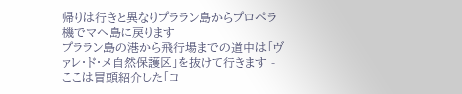帰りは行きと異なりプララン島からプロペラ機でマヘ島に戻ります
プララン島の港から飛行場までの道中は「ヴァレ・ド・メ自然保護区」を抜けて行きます -
ここは冒頭紹介した「コ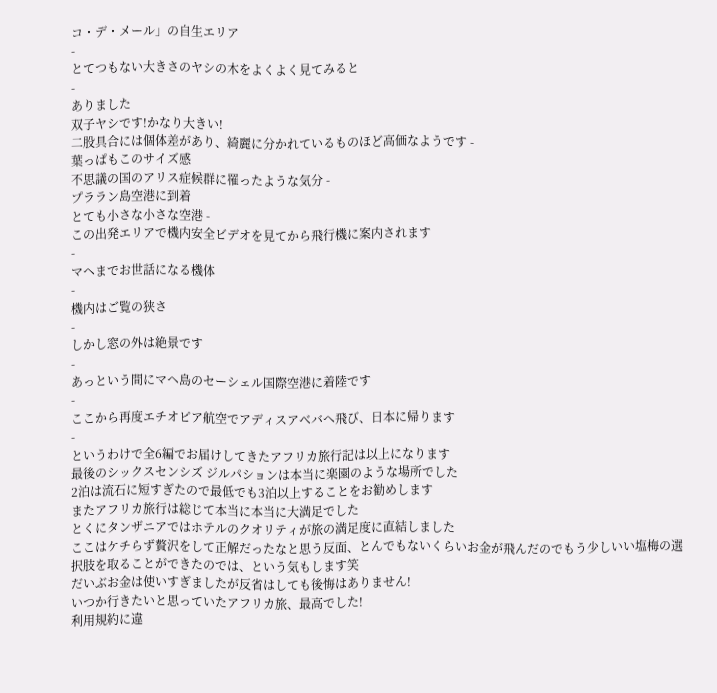コ・デ・メール」の自生エリア
-
とてつもない大きさのヤシの木をよくよく見てみると
-
ありました
双子ヤシです!かなり大きい!
二股具合には個体差があり、綺麗に分かれているものほど高価なようです -
葉っぱもこのサイズ感
不思議の国のアリス症候群に罹ったような気分 -
プララン島空港に到着
とても小さな小さな空港 -
この出発エリアで機内安全ビデオを見てから飛行機に案内されます
-
マヘまでお世話になる機体
-
機内はご覧の狭さ
-
しかし窓の外は絶景です
-
あっという間にマヘ島のセーシェル国際空港に着陸です
-
ここから再度エチオピア航空でアディスアベバへ飛び、日本に帰ります
-
というわけで全6編でお届けしてきたアフリカ旅行記は以上になります
最後のシックスセンシズ ジルパションは本当に楽園のような場所でした
2泊は流石に短すぎたので最低でも3泊以上することをお勧めします
またアフリカ旅行は総じて本当に本当に大満足でした
とくにタンザニアではホテルのクオリティが旅の満足度に直結しました
ここはケチらず贅沢をして正解だったなと思う反面、とんでもないくらいお金が飛んだのでもう少しいい塩梅の選択肢を取ることができたのでは、という気もします笑
だいぶお金は使いすぎましたが反省はしても後悔はありません!
いつか行きたいと思っていたアフリカ旅、最高でした!
利用規約に違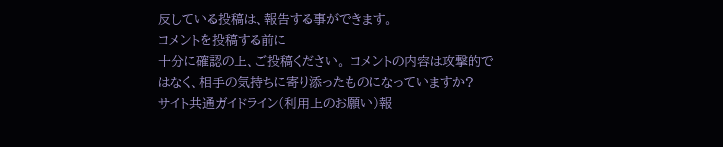反している投稿は、報告する事ができます。
コメントを投稿する前に
十分に確認の上、ご投稿ください。 コメントの内容は攻撃的ではなく、相手の気持ちに寄り添ったものになっていますか?
サイト共通ガイドライン(利用上のお願い)報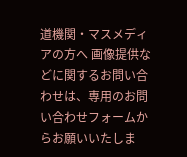道機関・マスメディアの方へ 画像提供などに関するお問い合わせは、専用のお問い合わせフォームからお願いいたしま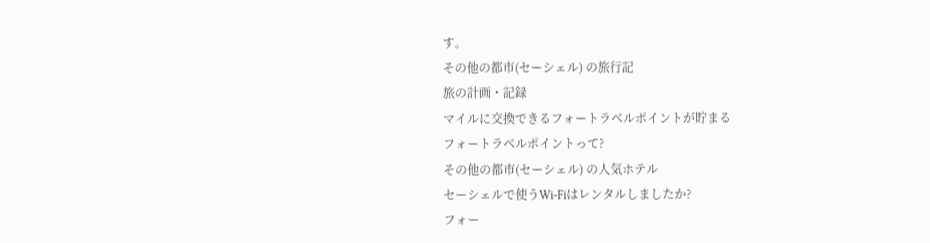す。
その他の都市(セーシェル) の旅行記
旅の計画・記録
マイルに交換できるフォートラベルポイントが貯まる
フォートラベルポイントって?
その他の都市(セーシェル) の人気ホテル
セーシェルで使うWi-Fiはレンタルしましたか?
フォー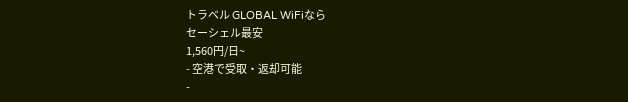トラベル GLOBAL WiFiなら
セーシェル最安
1,560円/日~
- 空港で受取・返却可能
-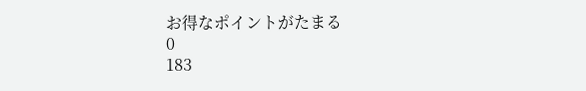お得なポイントがたまる
0
183